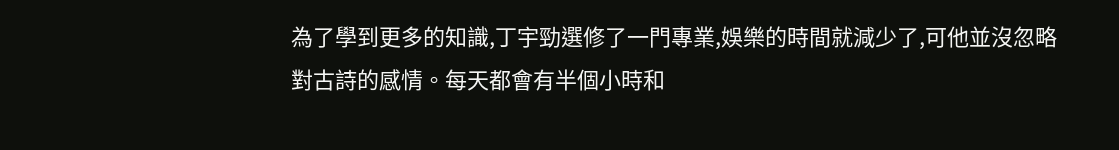為了學到更多的知識,丁宇勁選修了一門專業,娛樂的時間就減少了,可他並沒忽略對古詩的感情。每天都會有半個小時和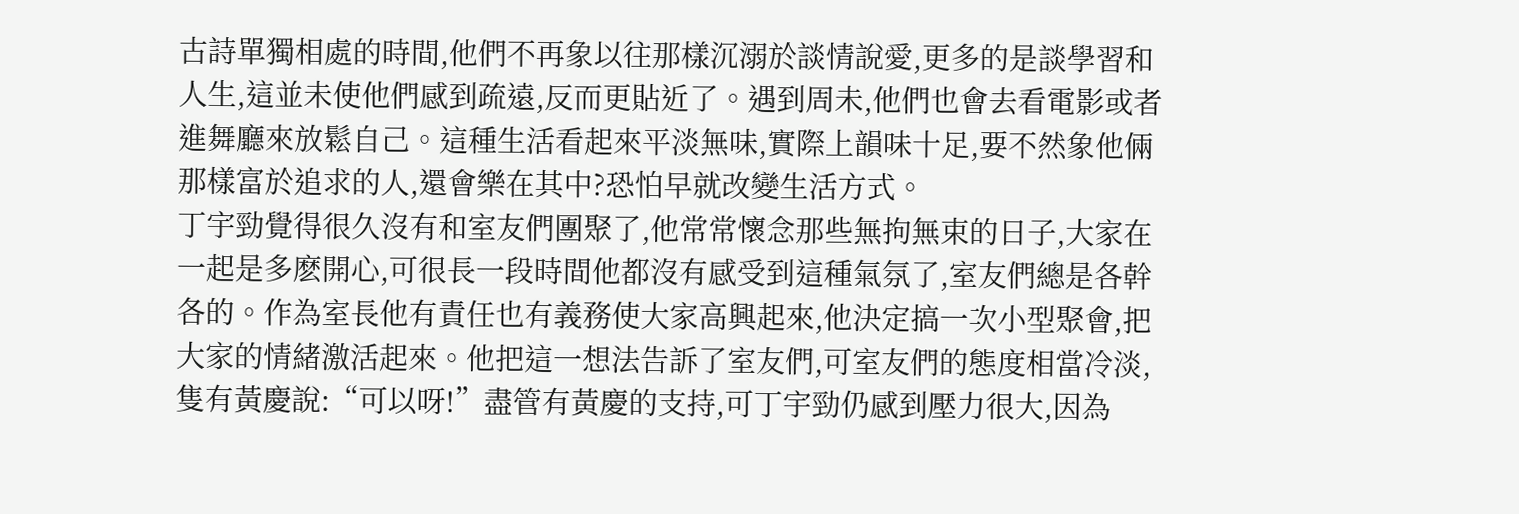古詩單獨相處的時間,他們不再象以往那樣沉溺於談情說愛,更多的是談學習和人生,這並未使他們感到疏遠,反而更貼近了。遇到周未,他們也會去看電影或者進舞廳來放鬆自己。這種生活看起來平淡無味,實際上韻味十足,要不然象他倆那樣富於追求的人,還會樂在其中?恐怕早就改變生活方式。
丁宇勁覺得很久沒有和室友們團聚了,他常常懷念那些無拘無束的日子,大家在一起是多麽開心,可很長一段時間他都沒有感受到這種氣氛了,室友們總是各幹各的。作為室長他有責任也有義務使大家高興起來,他決定搞一次小型聚會,把大家的情緒激活起來。他把這一想法告訴了室友們,可室友們的態度相當冷淡,隻有黃慶說:“可以呀!”盡管有黃慶的支持,可丁宇勁仍感到壓力很大,因為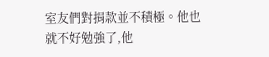室友們對捐款並不積極。他也就不好勉強了,他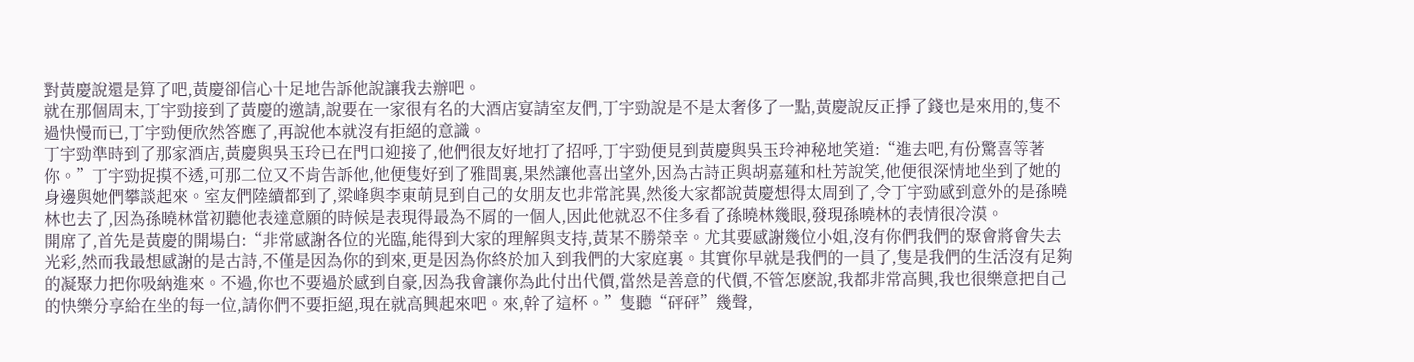對黃慶說還是算了吧,黃慶卻信心十足地告訴他說讓我去辦吧。
就在那個周末,丁宇勁接到了黃慶的邀請,說要在一家很有名的大酒店宴請室友們,丁宇勁說是不是太奢侈了一點,黃慶說反正掙了錢也是來用的,隻不過快慢而已,丁宇勁便欣然答應了,再說他本就沒有拒絕的意識。
丁宇勁準時到了那家酒店,黃慶與吳玉玲已在門口迎接了,他們很友好地打了招呼,丁宇勁便見到黃慶與吳玉玲神秘地笑道:“進去吧,有份驚喜等著你。”丁宇勁捉摸不透,可那二位又不肯告訴他,他便隻好到了雅間裏,果然讓他喜出望外,因為古詩正與胡嘉蓮和杜芳說笑,他便很深情地坐到了她的身邊與她們攀談起來。室友們陸續都到了,梁峰與李東萌見到自己的女朋友也非常詫異,然後大家都說黃慶想得太周到了,令丁宇勁感到意外的是孫曉林也去了,因為孫曉林當初聽他表達意願的時候是表現得最為不屑的一個人,因此他就忍不住多看了孫曉林幾眼,發現孫曉林的表情很冷漠。
開席了,首先是黃慶的開場白:“非常感謝各位的光臨,能得到大家的理解與支持,黃某不勝榮幸。尤其要感謝幾位小姐,沒有你們我們的聚會將會失去光彩,然而我最想感謝的是古詩,不僅是因為你的到來,更是因為你終於加入到我們的大家庭裏。其實你早就是我們的一員了,隻是我們的生活沒有足夠的凝聚力把你吸納進來。不過,你也不要過於感到自豪,因為我會讓你為此付出代價,當然是善意的代價,不管怎麽說,我都非常高興,我也很樂意把自己的快樂分享給在坐的每一位,請你們不要拒絕,現在就高興起來吧。來,幹了這杯。”隻聽“砰砰”幾聲,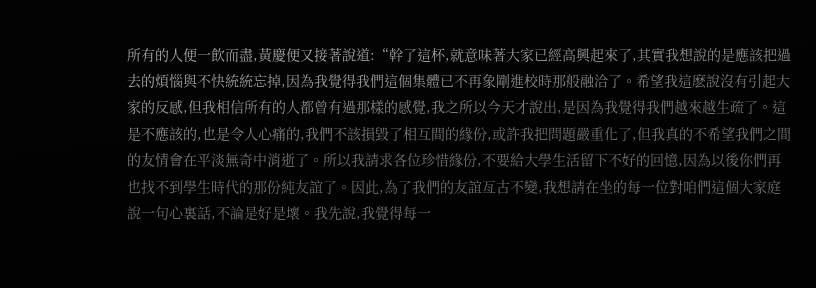所有的人便一飲而盡,黃慶便又接著說道:“幹了這杯,就意味著大家已經高興起來了,其實我想說的是應該把過去的煩惱與不快統統忘掉,因為我覺得我們這個集體已不再象剛進校時那般融洽了。希望我這麽說沒有引起大家的反感,但我相信所有的人都曾有過那樣的感覺,我之所以今天才說出,是因為我覺得我們越來越生疏了。這是不應該的,也是令人心痛的,我們不該損毀了相互間的緣份,或許我把問題嚴重化了,但我真的不希望我們之間的友情會在平淡無奇中消逝了。所以我請求各位珍惜緣份,不要給大學生活留下不好的回憶,因為以後你們再也找不到學生時代的那份純友誼了。因此,為了我們的友誼亙古不變,我想請在坐的每一位對咱們這個大家庭說一句心裏話,不論是好是壞。我先說,我覺得每一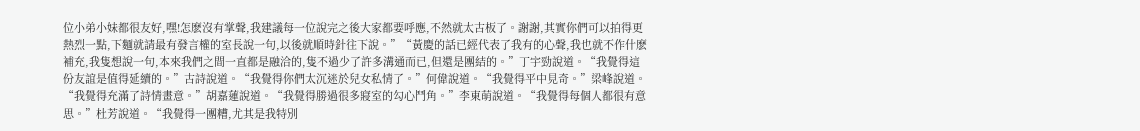位小弟小妹都很友好,嘿!怎麽沒有掌聲,我建議每一位說完之後大家都要呼應,不然就太古板了。謝謝,其實你們可以拍得更熱烈一點,下麵就請最有發言權的室長說一句,以後就順時針往下說。”“黃慶的話已經代表了我有的心聲,我也就不作什麽補充,我隻想說一句,本來我們之間一直都是融洽的,隻不過少了許多溝通而已,但還是團結的。”丁宇勁說道。“我覺得這份友誼是值得延續的。”古詩說道。“我覺得你們太沉迷於兒女私情了。”何偉說道。“我覺得平中見奇。”梁峰說道。“我覺得充滿了詩情畫意。”胡嘉蓮說道。“我覺得勝過很多寢室的勾心鬥角。”李東萌說道。“我覺得每個人都很有意思。”杜芳說道。“我覺得一團糟,尤其是我特別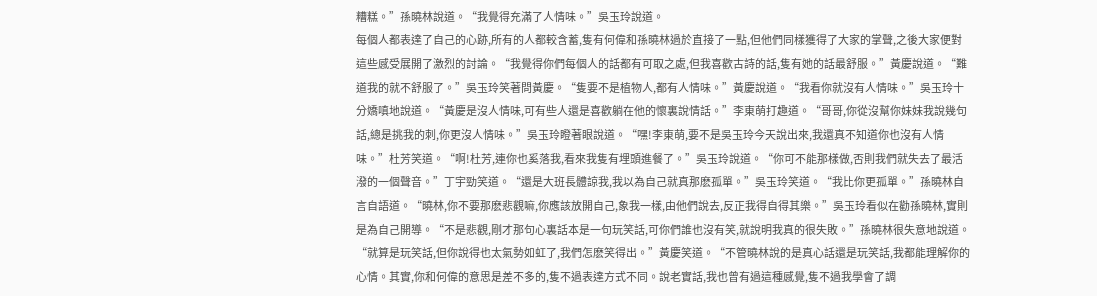糟糕。”孫曉林說道。“我覺得充滿了人情味。”吳玉玲說道。
每個人都表達了自己的心跡,所有的人都較含蓄,隻有何偉和孫曉林過於直接了一點,但他們同樣獲得了大家的掌聲,之後大家便對這些感受展開了激烈的討論。“我覺得你們每個人的話都有可取之處,但我喜歡古詩的話,隻有她的話最舒服。”黃慶說道。“難道我的就不舒服了。”吳玉玲笑著問黃慶。“隻要不是植物人,都有人情味。”黃慶說道。“我看你就沒有人情味。”吳玉玲十分嬌嗔地說道。“黃慶是沒人情味,可有些人還是喜歡躺在他的懷裏說情話。”李東萌打趣道。“哥哥,你從沒幫你妹妹我說幾句話,總是挑我的刺,你更沒人情味。”吳玉玲瞪著眼說道。“嘿!李東萌,要不是吳玉玲今天說出來,我還真不知道你也沒有人情味。”杜芳笑道。“啊!杜芳,連你也奚落我,看來我隻有埋頭進餐了。”吳玉玲說道。“你可不能那樣做,否則我們就失去了最活潑的一個聲音。”丁宇勁笑道。“還是大班長體諒我,我以為自己就真那麽孤單。”吳玉玲笑道。“我比你更孤單。”孫曉林自言自語道。“曉林,你不要那麽悲觀嘛,你應該放開自己,象我一樣,由他們說去,反正我得自得其樂。”吳玉玲看似在勸孫曉林,實則是為自己開導。“不是悲觀,剛才那句心裏話本是一句玩笑話,可你們誰也沒有笑,就說明我真的很失敗。”孫曉林很失意地說道。“就算是玩笑話,但你說得也太氣勢如虹了,我們怎麽笑得出。”黃慶笑道。“不管曉林說的是真心話還是玩笑話,我都能理解你的心情。其實,你和何偉的意思是差不多的,隻不過表達方式不同。說老實話,我也曾有過這種感覺,隻不過我學會了調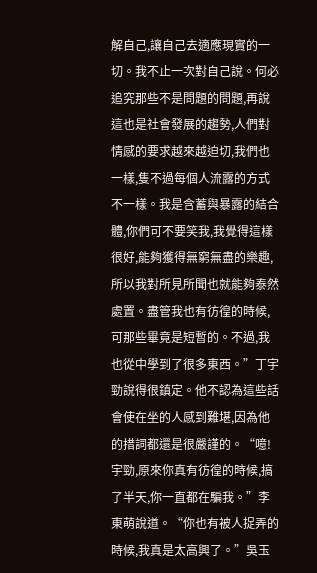解自己,讓自己去適應現實的一切。我不止一次對自己說。何必追究那些不是問題的問題,再說這也是社會發展的趨勢,人們對情感的要求越來越迫切,我們也一樣,隻不過每個人流露的方式不一樣。我是含蓄與暴露的結合體,你們可不要笑我,我覺得這樣很好,能夠獲得無窮無盡的樂趣,所以我對所見所聞也就能夠泰然處置。盡管我也有彷徨的時候,可那些畢竟是短暫的。不過,我也從中學到了很多東西。”丁宇勁說得很鎮定。他不認為這些話會使在坐的人感到難堪,因為他的措詞都還是很嚴謹的。“噫!宇勁,原來你真有彷徨的時候,搞了半天,你一直都在騙我。”李東萌說道。“你也有被人捉弄的時候,我真是太高興了。”吳玉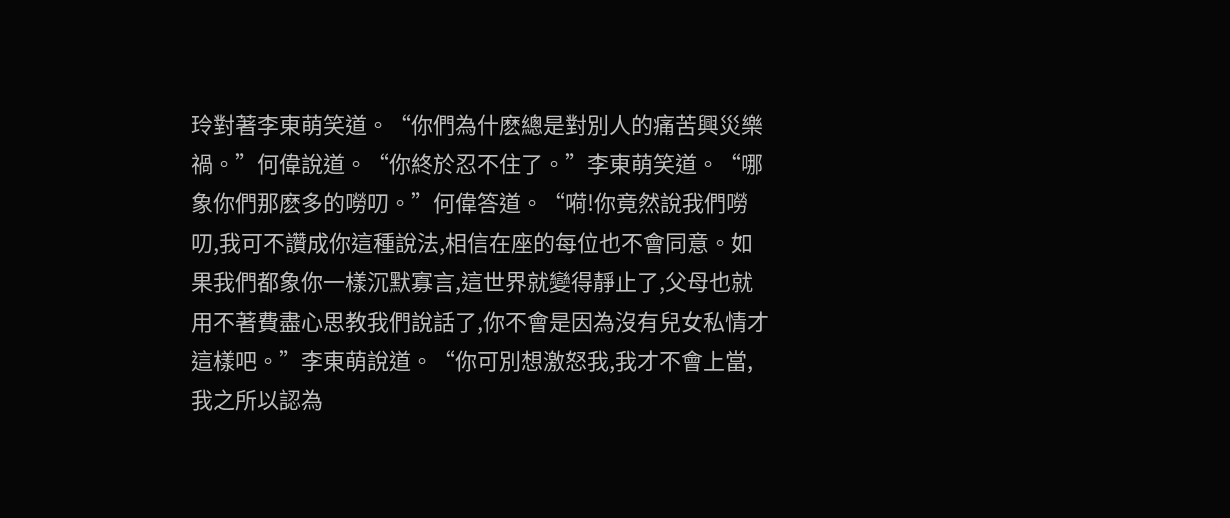玲對著李東萌笑道。“你們為什麽總是對別人的痛苦興災樂禍。”何偉說道。“你終於忍不住了。”李東萌笑道。“哪象你們那麽多的嘮叨。”何偉答道。“嗬!你竟然說我們嘮叨,我可不讚成你這種說法,相信在座的每位也不會同意。如果我們都象你一樣沉默寡言,這世界就變得靜止了,父母也就用不著費盡心思教我們說話了,你不會是因為沒有兒女私情才這樣吧。”李東萌說道。“你可別想激怒我,我才不會上當,我之所以認為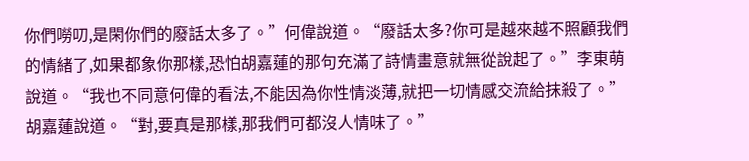你們嘮叨,是閑你們的廢話太多了。”何偉說道。“廢話太多?你可是越來越不照顧我們的情緒了,如果都象你那樣,恐怕胡嘉蓮的那句充滿了詩情畫意就無從說起了。”李東萌說道。“我也不同意何偉的看法,不能因為你性情淡薄,就把一切情感交流給抹殺了。”胡嘉蓮說道。“對,要真是那樣,那我們可都沒人情味了。”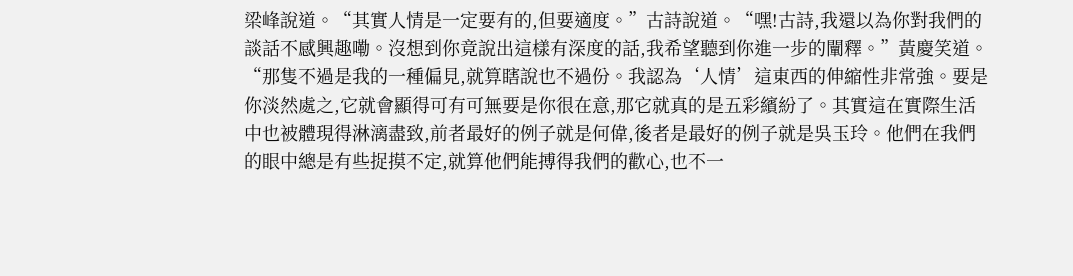梁峰說道。“其實人情是一定要有的,但要適度。”古詩說道。“嘿!古詩,我還以為你對我們的談話不感興趣嘞。沒想到你竟說出這樣有深度的話,我希望聽到你進一步的闡釋。”黃慶笑道。“那隻不過是我的一種偏見,就算瞎說也不過份。我認為‘人情’這東西的伸縮性非常強。要是你淡然處之,它就會顯得可有可無要是你很在意,那它就真的是五彩繽紛了。其實這在實際生活中也被體現得淋漓盡致,前者最好的例子就是何偉,後者是最好的例子就是吳玉玲。他們在我們的眼中總是有些捉摸不定,就算他們能搏得我們的歡心,也不一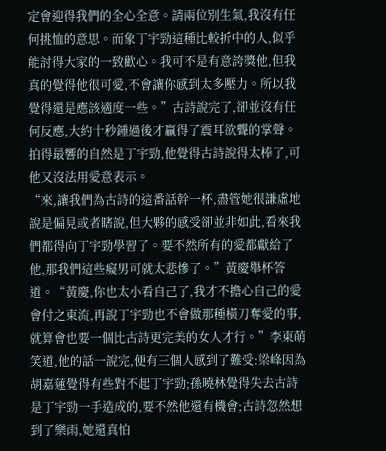定會迎得我們的全心全意。請兩位別生氣,我沒有任何挑恤的意思。而象丁宇勁這種比較折中的人,似乎能討得大家的一致歡心。我可不是有意誇獎他,但我真的覺得他很可愛,不會讓你感到太多壓力。所以我覺得還是應該適度一些。”古詩說完了,卻並沒有任何反應,大約十秒鍾過後才贏得了震耳欲聾的掌聲。拍得最響的自然是丁宇勁,他覺得古詩說得太棒了,可他又沒法用愛意表示。
“來,讓我們為古詩的這番話幹一杯,盡管她很謙虛地說是偏見或者瞎說,但大夥的感受卻並非如此,看來我們都得向丁宇勁學習了。要不然所有的愛都獻給了他,那我們這些癡男可就太悲慘了。”黃慶舉杯答道。“黃慶,你也太小看自己了,我才不擔心自己的愛會付之東流,再說丁宇勁也不會做那種橫刀奪愛的事,就算會也要一個比古詩更完美的女人才行。”李東萌笑道,他的話一說完,便有三個人感到了難受:梁峰因為胡嘉蓮覺得有些對不起丁宇勁;孫曉林覺得失去古詩是丁宇勁一手造成的,要不然他還有機會;古詩忽然想到了樂雨,她還真怕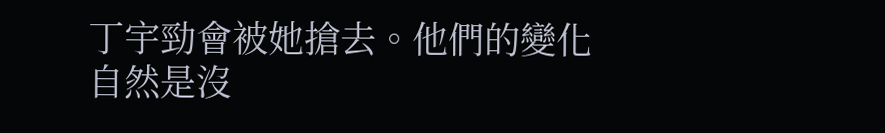丁宇勁會被她搶去。他們的變化自然是沒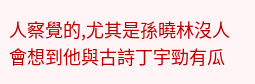人察覺的,尤其是孫曉林沒人會想到他與古詩丁宇勁有瓜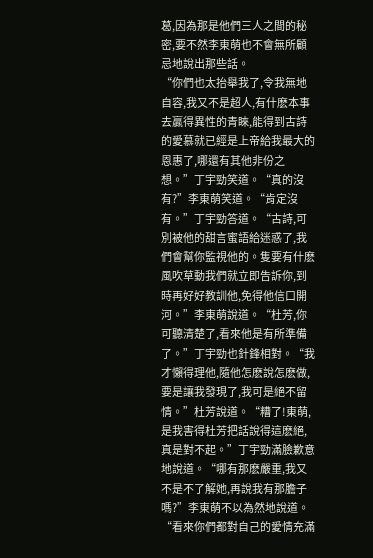葛,因為那是他們三人之間的秘密,要不然李東萌也不會無所顧忌地說出那些話。
“你們也太抬舉我了,令我無地自容,我又不是超人,有什麽本事去贏得異性的青睞,能得到古詩的愛慕就已經是上帝給我最大的恩惠了,哪還有其他非份之想。”丁宇勁笑道。“真的沒有?”李東萌笑道。“肯定沒有。”丁宇勁答道。“古詩,可別被他的甜言蜜語給迷惑了,我們會幫你監視他的。隻要有什麽風吹草動我們就立即告訴你,到時再好好教訓他,免得他信口開河。”李東萌說道。“杜芳,你可聽清楚了,看來他是有所準備了。”丁宇勁也針鋒相對。“我才懶得理他,隨他怎麽說怎麽做,要是讓我發現了,我可是絕不留情。”杜芳說道。“糟了!東萌,是我害得杜芳把話說得這麽絕,真是對不起。”丁宇勁滿臉歉意地說道。“哪有那麽嚴重,我又不是不了解她,再說我有那膽子嗎?”李東萌不以為然地說道。“看來你們都對自己的愛情充滿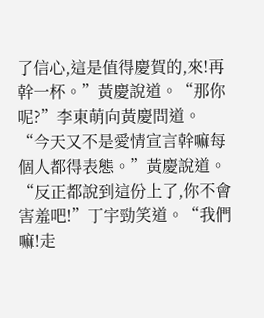了信心,這是值得慶賀的,來!再幹一杯。”黃慶說道。“那你呢?”李東萌向黃慶問道。“今天又不是愛情宣言幹嘛每個人都得表態。”黃慶說道。“反正都說到這份上了,你不會害羞吧!”丁宇勁笑道。“我們嘛!走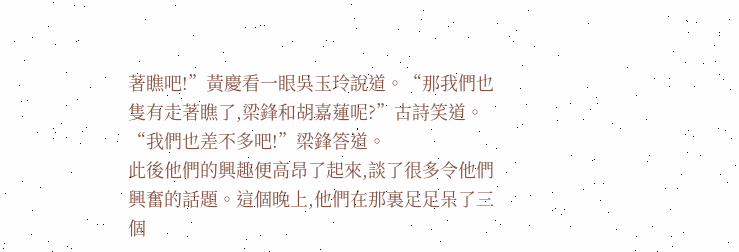著瞧吧!”黃慶看一眼吳玉玲說道。“那我們也隻有走著瞧了,梁鋒和胡嘉蓮呢?”古詩笑道。“我們也差不多吧!”梁鋒答道。
此後他們的興趣便高昂了起來,談了很多令他們興奮的話題。這個晚上,他們在那裏足足呆了三個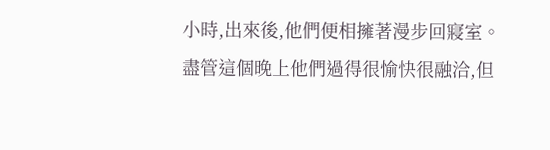小時,出來後,他們便相擁著漫步回寢室。
盡管這個晚上他們過得很愉快很融洽,但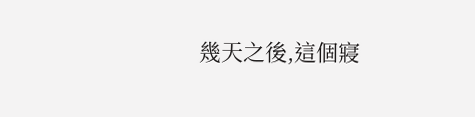幾天之後,這個寢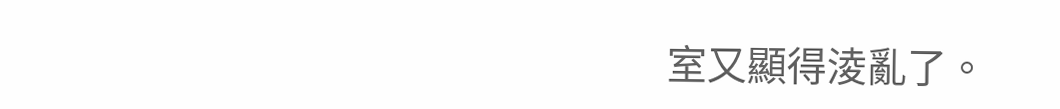室又顯得淩亂了。